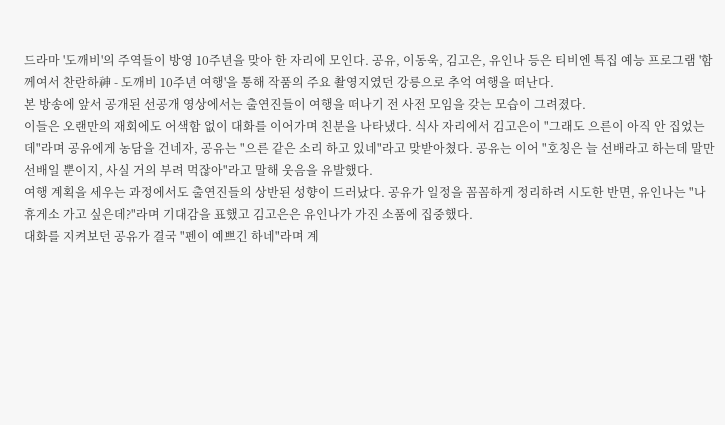드라마 '도깨비'의 주역들이 방영 10주년을 맞아 한 자리에 모인다. 공유, 이동욱, 김고은, 유인나 등은 티비엔 특집 예능 프로그램 '함께여서 찬란하神 - 도깨비 10주년 여행'을 통해 작품의 주요 촬영지였던 강릉으로 추억 여행을 떠난다.
본 방송에 앞서 공개된 선공개 영상에서는 출연진들이 여행을 떠나기 전 사전 모임을 갖는 모습이 그려졌다.
이들은 오랜만의 재회에도 어색함 없이 대화를 이어가며 친분을 나타냈다. 식사 자리에서 김고은이 "그래도 으른이 아직 안 집었는데"라며 공유에게 농담을 건네자, 공유는 "으른 같은 소리 하고 있네"라고 맞받아쳤다. 공유는 이어 "호칭은 늘 선배라고 하는데 말만 선배일 뿐이지, 사실 거의 부려 먹잖아"라고 말해 웃음을 유발했다.
여행 계획을 세우는 과정에서도 출연진들의 상반된 성향이 드러났다. 공유가 일정을 꼼꼼하게 정리하려 시도한 반면, 유인나는 "나 휴게소 가고 싶은데?"라며 기대감을 표했고 김고은은 유인나가 가진 소품에 집중했다.
대화를 지켜보던 공유가 결국 "펜이 예쁘긴 하네"라며 계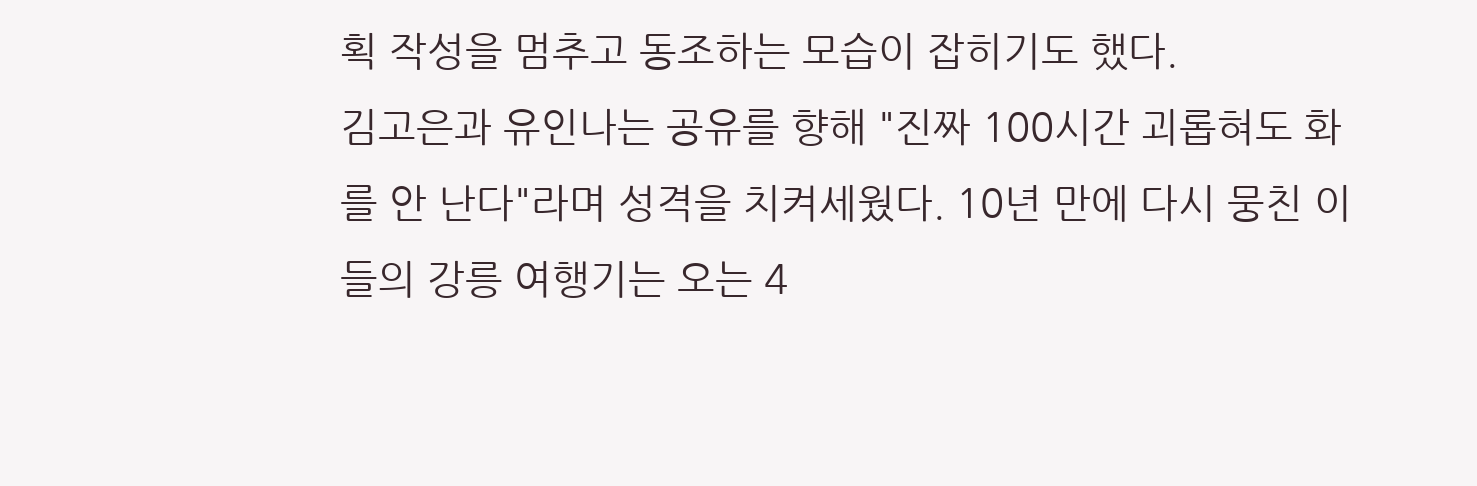획 작성을 멈추고 동조하는 모습이 잡히기도 했다.
김고은과 유인나는 공유를 향해 "진짜 100시간 괴롭혀도 화를 안 난다"라며 성격을 치켜세웠다. 10년 만에 다시 뭉친 이들의 강릉 여행기는 오는 4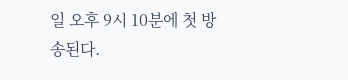일 오후 9시 10분에 첫 방송된다.